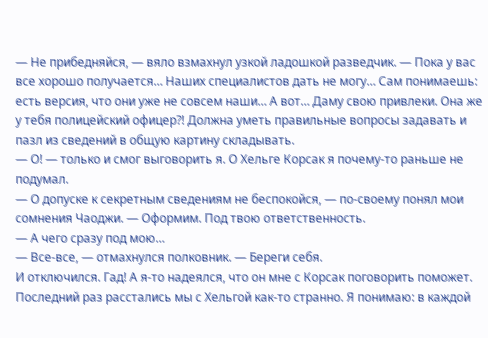— Не прибедняйся, — вяло взмахнул узкой ладошкой разведчик. — Пока у вас все хорошо получается… Наших специалистов дать не могу… Сам понимаешь: есть версия, что они уже не совсем наши… А вот… Даму свою привлеки. Она же у тебя полицейский офицер⁈ Должна уметь правильные вопросы задавать и пазл из сведений в общую картину складывать.
— О! — только и смог выговорить я. О Хельге Корсак я почему-то раньше не подумал.
— О допуске к секретным сведениям не беспокойся, — по-своему понял мои сомнения Чаоджи. — Оформим. Под твою ответственность.
— А чего сразу под мою…
— Все-все, — отмахнулся полковник. — Береги себя.
И отключился. Гад! А я-то надеялся, что он мне с Корсак поговорить поможет.
Последний раз расстались мы с Хельгой как-то странно. Я понимаю: в каждой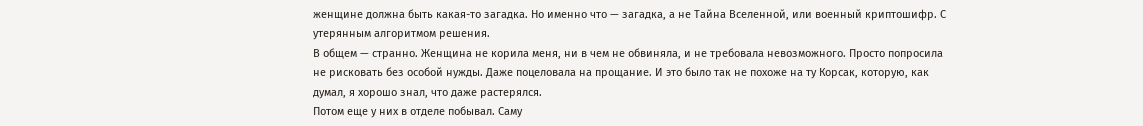женщине должна быть какая-то загадка. Но именно что — загадка, а не Тайна Вселенной, или военный криптошифр. С утерянным алгоритмом решения.
В общем — странно. Женщина не корила меня, ни в чем не обвиняла, и не требовала невозможного. Просто попросила не рисковать без особой нужды. Даже поцеловала на прощание. И это было так не похоже на ту Корсак, которую, как думал, я хорошо знал, что даже растерялся.
Потом еще у них в отделе побывал. Саму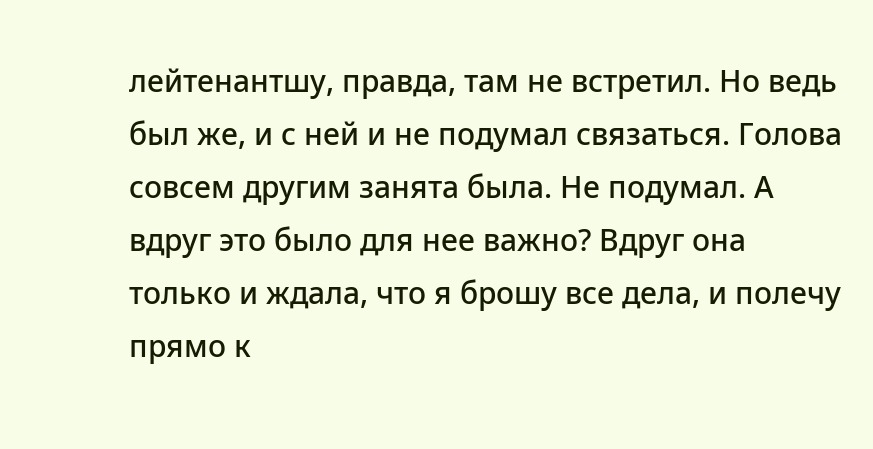лейтенантшу, правда, там не встретил. Но ведь был же, и с ней и не подумал связаться. Голова совсем другим занята была. Не подумал. А вдруг это было для нее важно? Вдруг она только и ждала, что я брошу все дела, и полечу прямо к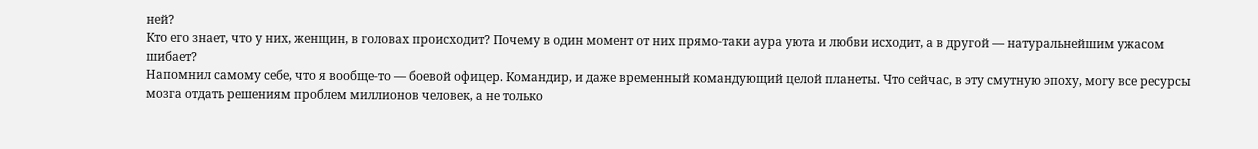ней?
Кто его знает, что у них, женщин, в головах происходит? Почему в один момент от них прямо-таки аура уюта и любви исходит, а в другой — натуральнейшим ужасом шибает?
Напомнил самому себе, что я вообще-то — боевой офицер. Командир, и даже временный командующий целой планеты. Что сейчас, в эту смутную эпоху, могу все ресурсы мозга отдать решениям проблем миллионов человек, а не только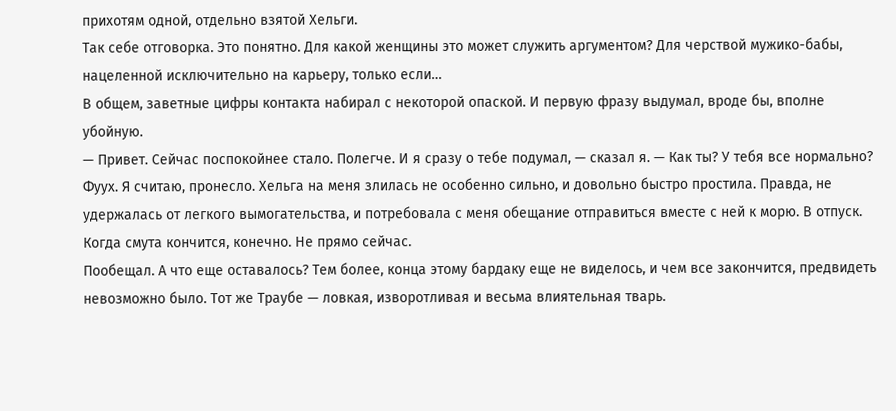прихотям одной, отдельно взятой Хельги.
Так себе отговорка. Это понятно. Для какой женщины это может служить аргументом? Для черствой мужико-бабы, нацеленной исключительно на карьеру, только если…
В общем, заветные цифры контакта набирал с некоторой опаской. И первую фразу выдумал, вроде бы, вполне убойную.
— Привет. Сейчас поспокойнее стало. Полегче. И я сразу о тебе подумал, — сказал я. — Как ты? У тебя все нормально?
Фуух. Я считаю, пронесло. Хельга на меня злилась не особенно сильно, и довольно быстро простила. Правда, не удержалась от легкого вымогательства, и потребовала с меня обещание отправиться вместе с ней к морю. В отпуск. Когда смута кончится, конечно. Не прямо сейчас.
Пообещал. А что еще оставалось? Тем более, конца этому бардаку еще не виделось, и чем все закончится, предвидеть невозможно было. Тот же Траубе — ловкая, изворотливая и весьма влиятельная тварь.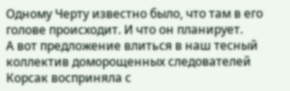Одному Черту известно было, что там в его голове происходит. И что он планирует.
А вот предложение влиться в наш тесный коллектив доморощенных следователей Корсак восприняла с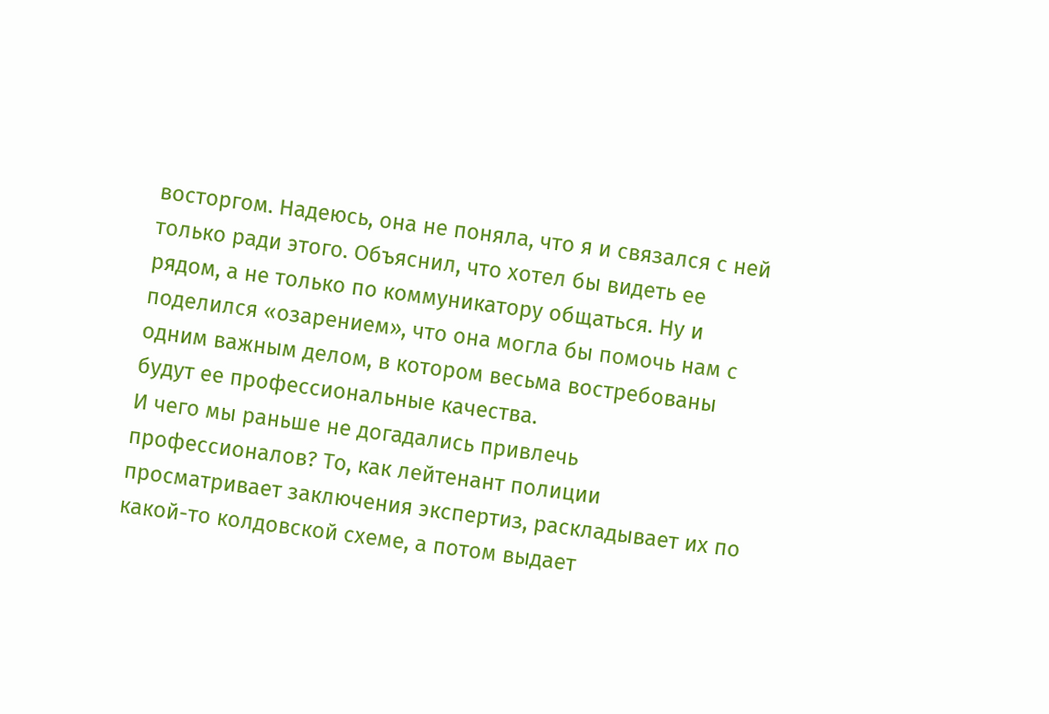восторгом. Надеюсь, она не поняла, что я и связался с ней только ради этого. Объяснил, что хотел бы видеть ее рядом, а не только по коммуникатору общаться. Ну и поделился «озарением», что она могла бы помочь нам с одним важным делом, в котором весьма востребованы будут ее профессиональные качества.
И чего мы раньше не догадались привлечь профессионалов? То, как лейтенант полиции просматривает заключения экспертиз, раскладывает их по какой-то колдовской схеме, а потом выдает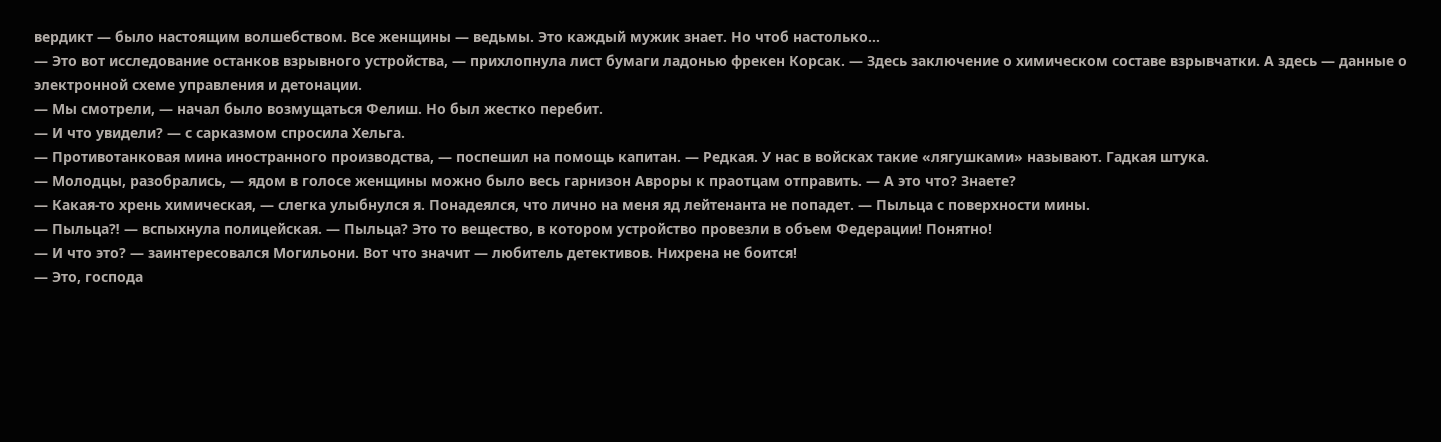вердикт — было настоящим волшебством. Все женщины — ведьмы. Это каждый мужик знает. Но чтоб настолько…
— Это вот исследование останков взрывного устройства, — прихлопнула лист бумаги ладонью фрекен Корсак. — Здесь заключение о химическом составе взрывчатки. А здесь — данные о электронной схеме управления и детонации.
— Мы смотрели, — начал было возмущаться Фелиш. Но был жестко перебит.
— И что увидели? — с сарказмом спросила Хельга.
— Противотанковая мина иностранного производства, — поспешил на помощь капитан. — Редкая. У нас в войсках такие «лягушками» называют. Гадкая штука.
— Молодцы, разобрались, — ядом в голосе женщины можно было весь гарнизон Авроры к праотцам отправить. — А это что? Знаете?
— Какая-то хрень химическая, — слегка улыбнулся я. Понадеялся, что лично на меня яд лейтенанта не попадет. — Пыльца с поверхности мины.
— Пыльца⁈ — вспыхнула полицейская. — Пыльца? Это то вещество, в котором устройство провезли в объем Федерации! Понятно!
— И что это? — заинтересовался Могильони. Вот что значит — любитель детективов. Нихрена не боится!
— Это, господа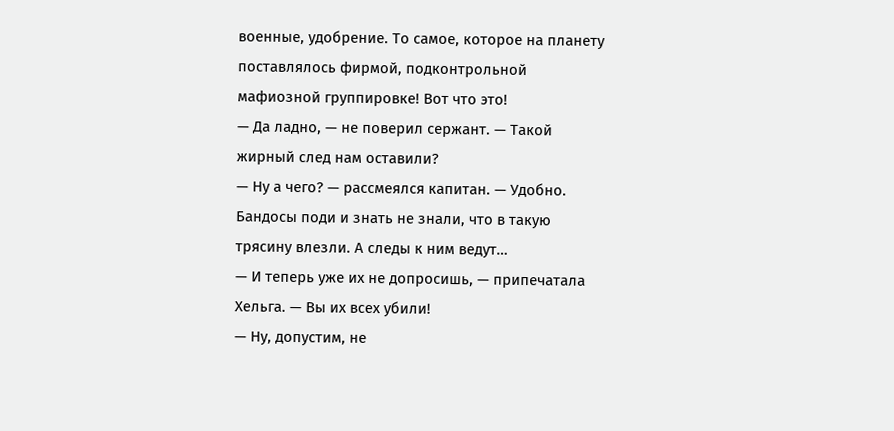военные, удобрение. То самое, которое на планету поставлялось фирмой, подконтрольной мафиозной группировке! Вот что это!
— Да ладно, — не поверил сержант. — Такой жирный след нам оставили?
— Ну а чего? — рассмеялся капитан. — Удобно. Бандосы поди и знать не знали, что в такую трясину влезли. А следы к ним ведут…
— И теперь уже их не допросишь, — припечатала Хельга. — Вы их всех убили!
— Ну, допустим, не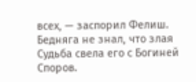всех, — заспорил Фелиш. Бедняга не знал, что злая Судьба свела его с Богиней Споров.